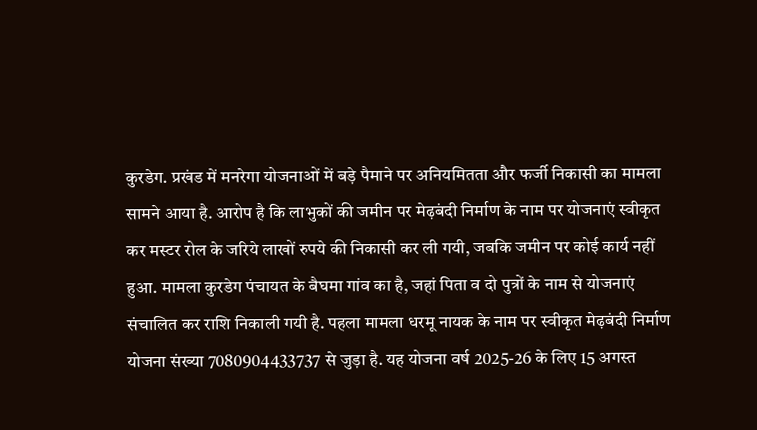कुरडेग. प्रखंड में मनरेगा योजनाओं में बड़े पैमाने पर अनियमितता और फर्जी निकासी का मामला सामने आया है. आरोप है कि लाभुकों की जमीन पर मेढ़बंदी निर्माण के नाम पर योजनाएं स्वीकृत कर मस्टर रोल के जरिये लाखों रुपये की निकासी कर ली गयी, जबकि जमीन पर कोई कार्य नहीं हुआ. मामला कुरडेग पंचायत के बैघमा गांव का है, जहां पिता व दो पुत्रों के नाम से योजनाएं संचालित कर राशि निकाली गयी है. पहला मामला धरमू नायक के नाम पर स्वीकृत मेढ़बंदी निर्माण योजना संख्या 7080904433737 से जुड़ा है. यह योजना वर्ष 2025-26 के लिए 15 अगस्त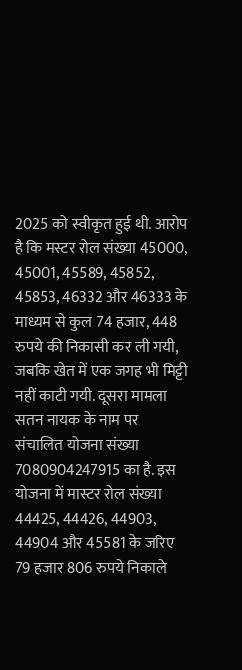2025 को स्वीकृत हुई थी. आरोप है कि मस्टर रोल संख्या 45000, 45001, 45589, 45852, 45853, 46332 और 46333 के माध्यम से कुल 74 हजार, 448 रुपये की निकासी कर ली गयी, जबकि खेत में एक जगह भी मिट्टी नहीं काटी गयी. दूसरा मामला सतन नायक के नाम पर संचालित योजना संख्या 7080904247915 का है. इस योजना में मास्टर रोल संख्या 44425, 44426, 44903, 44904 और 45581 के जरिए 79 हजार 806 रुपये निकाले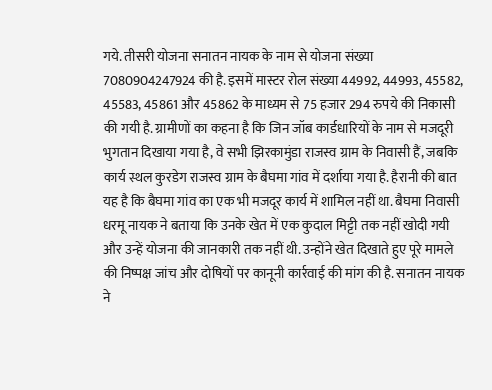गये. तीसरी योजना सनातन नायक के नाम से योजना संख्या 7080904247924 की है. इसमें मास्टर रोल संख्या 44992, 44993, 45582, 45583, 45861 और 45862 के माध्यम से 75 हजार 294 रुपये की निकासी की गयी है. ग्रामीणों का कहना है कि जिन जॉब कार्डधारियों के नाम से मजदूरी भुगतान दिखाया गया है, वे सभी झिरकामुंडा राजस्व ग्राम के निवासी हैं, जबकि कार्य स्थल कुरडेग राजस्व ग्राम के बैघमा गांव में दर्शाया गया है. हैरानी की बात यह है कि बैघमा गांव का एक भी मजदूर कार्य में शामिल नहीं था. बैघमा निवासी धरमू नायक ने बताया कि उनके खेत में एक कुदाल मिट्टी तक नहीं खोदी गयी और उन्हें योजना की जानकारी तक नहीं थी. उन्होंने खेत दिखाते हुए पूरे मामले की निष्पक्ष जांच और दोषियों पर कानूनी कार्रवाई की मांग की है. सनातन नायक ने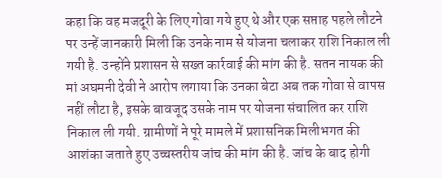कहा कि वह मजदूरी के लिए गोवा गये हुए थे और एक सप्ताह पहले लौटने पर उन्हें जानकारी मिली कि उनके नाम से योजना चलाकर राशि निकाल ली गयी है. उन्होंने प्रशासन से सख्त कार्रवाई की मांग की है. सतन नायक की मां अघमनी देवी ने आरोप लगाया कि उनका बेटा अब तक गोवा से वापस नहीं लौटा है, इसके बावजूद उसके नाम पर योजना संचालित कर राशि निकाल ली गयी. ग्रामीणों ने पूरे मामले में प्रशासनिक मिलीभगत की आशंका जताते हुए उच्चस्तरीय जांच की मांग की है. जांच के बाद होगी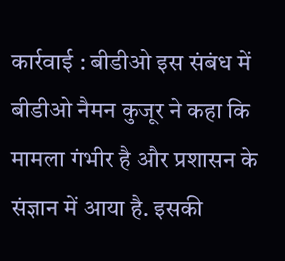कार्रवाई : बीडीओ इस संबंध में बीडीओ नैमन कुजूर ने कहा कि मामला गंभीर है और प्रशासन के संज्ञान में आया है. इसकी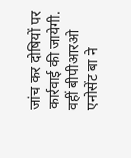जांच कर दोषियों पर कार्रवाई की जायेगी. वहीं बीपीआरओ एनोसेंट बा ने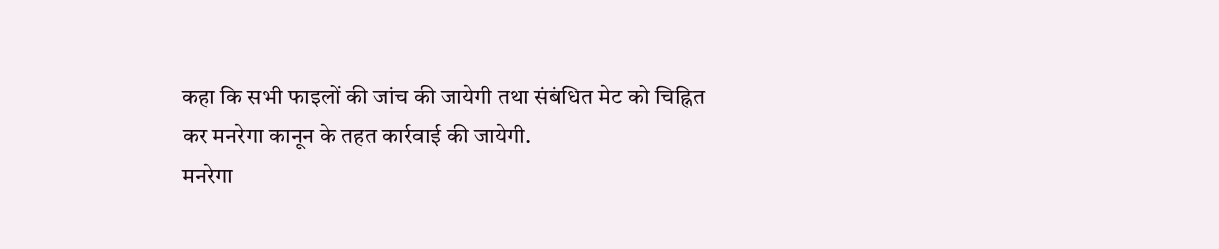कहा कि सभी फाइलों की जांच की जायेगी तथा संबंधित मेट को चिह्नित कर मनरेगा कानून के तहत कार्रवाई की जायेगी.
मनरेगा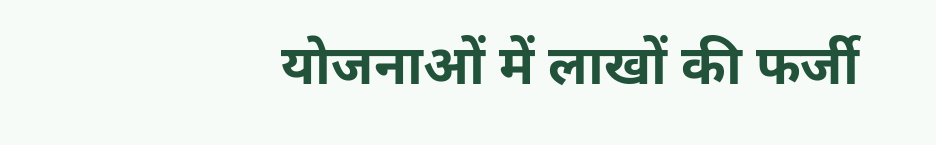योजनाओं में लाखों की फर्जी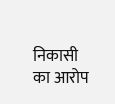निकासी का आरोप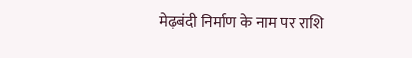मेढ़बंदी निर्माण के नाम पर राशि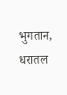भुगतान, धरातल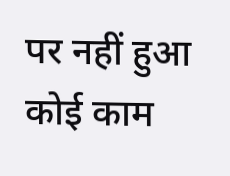पर नहीं हुआ कोई काम